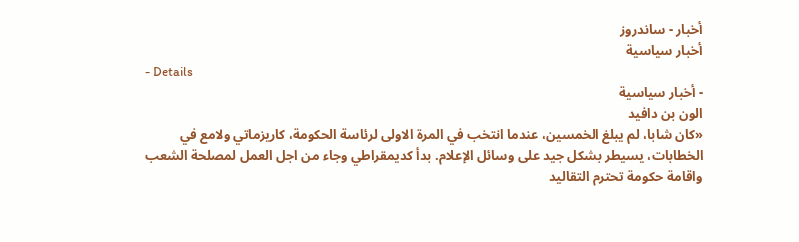أخبار - ساندروز
أخبار سياسية
- Details
- أخبار سياسية
الون بن دافيد
«كان شابا، لم يبلغ الخمسين، عندما انتخب في المرة الاولى لرئاسة الحكومة، كاريزماتي ولامع في الخطابات، يسيطر بشكل جيد على وسائل الإعلام. بدأ كديمقراطي وجاء من اجل العمل لمصلحة الشعب واقامة حكومة تحترم التقاليد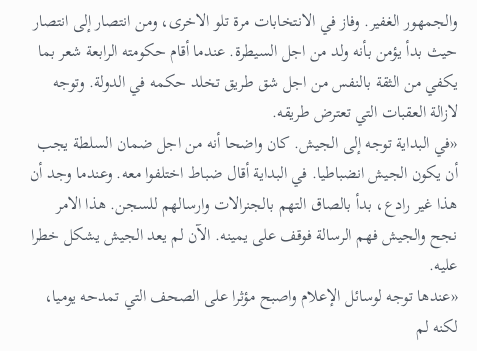والجمهور الغفير. وفاز في الانتخابات مرة تلو الاخرى، ومن انتصار إلى انتصار حيث بدأ يؤمن بأنه ولد من اجل السيطرة. عندما أقام حكومته الرابعة شعر بما يكفي من الثقة بالنفس من اجل شق طريق تخلد حكمه في الدولة. وتوجه لازالة العقبات التي تعترض طريقه.
«في البداية توجه إلى الجيش. كان واضحا أنه من اجل ضمان السلطة يجب أن يكون الجيش انضباطيا. في البداية أقال ضباط اختلفوا معه. وعندما وجد أن هذا غير رادع، بدأ بالصاق التهم بالجنرالات وارسالهم للسجن. هذا الامر نجح والجيش فهم الرسالة فوقف على يمينه. الآن لم يعد الجيش يشكل خطرا عليه.
«عندها توجه لوسائل الإعلام واصبح مؤثرا على الصحف التي تمدحه يوميا، لكنه لم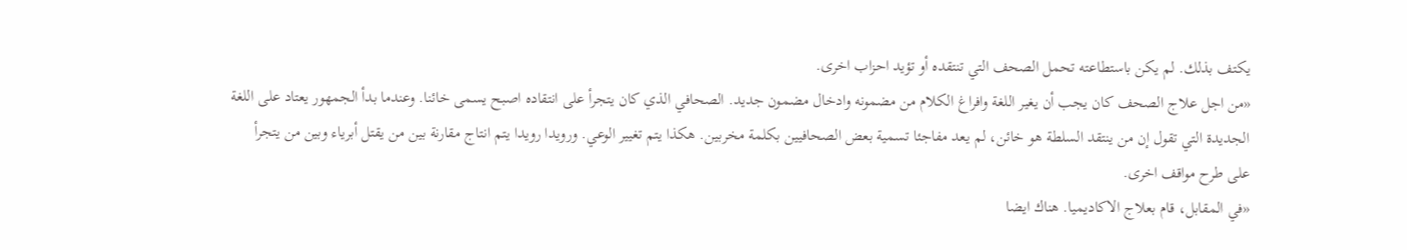يكتف بذلك. لم يكن باستطاعته تحمل الصحف التي تنتقده أو تؤيد احزاب اخرى.
«من اجل علاج الصحف كان يجب أن يغير اللغة وافراغ الكلام من مضمونه وادخال مضمون جديد. الصحافي الذي كان يتجرأ على انتقاده اصبح يسمى خائنا. وعندما بدأ الجمهور يعتاد على اللغة الجديدة التي تقول إن من ينتقد السلطة هو خائن، لم يعد مفاجئا تسمية بعض الصحافيين بكلمة مخربين. هكذا يتم تغيير الوعي. ورويدا رويدا يتم انتاج مقارنة بين من يقتل أبرياء وبين من يتجرأ على طرح مواقف اخرى.
«في المقابل، قام بعلاج الاكاديميا. هناك ايضا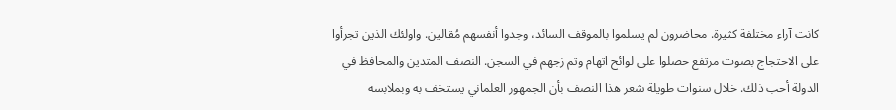كانت آراء مختلفة كثيرة. محاضرون لم يسلموا بالموقف السائد، وجدوا أنفسهم مُقالين. واولئك الذين تجرأوا على الاحتجاج بصوت مرتفع حصلوا على لوائح اتهام وتم زجهم في السجن. النصف المتدين والمحافظ في الدولة أحب ذلك. خلال سنوات طويلة شعر هذا النصف بأن الجمهور العلماني يستخف به وبملابسه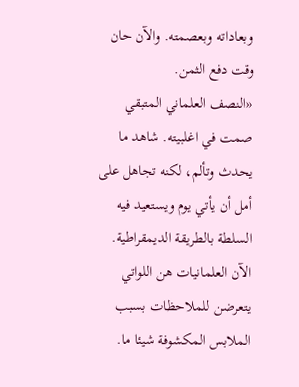وبعاداته وبعصمته. والآن حان وقت دفع الثمن.
«النصف العلماني المتبقي صمت في اغلبيته. شاهد ما يحدث وتألم، لكنه تجاهل على أمل أن يأتي يوم ويستعيد فيه السلطة بالطريقة الديمقراطية. الآن العلمانيات هن اللواتي يتعرضن للملاحظات بسبب الملابس المكشوفة شيئا ما.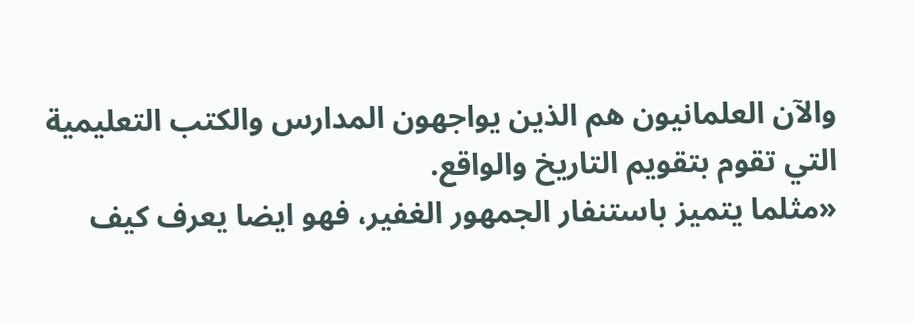والآن العلمانيون هم الذين يواجهون المدارس والكتب التعليمية التي تقوم بتقويم التاريخ والواقع.
«مثلما يتميز باستنفار الجمهور الغفير، فهو ايضا يعرف كيف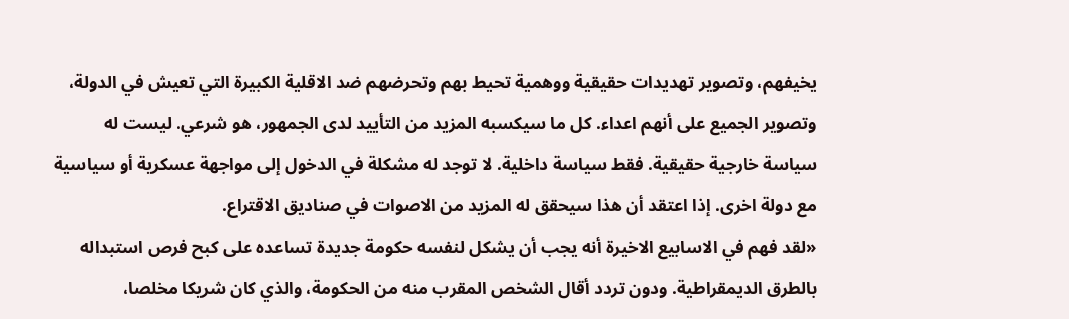يخيفهم، وتصوير تهديدات حقيقية ووهمية تحيط بهم وتحرضهم ضد الاقلية الكبيرة التي تعيش في الدولة، وتصوير الجميع على أنهم اعداء. كل ما سيكسبه المزيد من التأييد لدى الجمهور، هو شرعي. ليست له سياسة خارجية حقيقية. فقط سياسة داخلية. لا توجد له مشكلة في الدخول إلى مواجهة عسكرية أو سياسية مع دولة اخرى. إذا اعتقد أن هذا سيحقق له المزيد من الاصوات في صناديق الاقتراع.
«لقد فهم في الاسابيع الاخيرة أنه يجب أن يشكل لنفسه حكومة جديدة تساعده على كبح فرص استبداله بالطرق الديمقراطية. ودون تردد أقال الشخص المقرب منه من الحكومة، والذي كان شريكا مخلصا،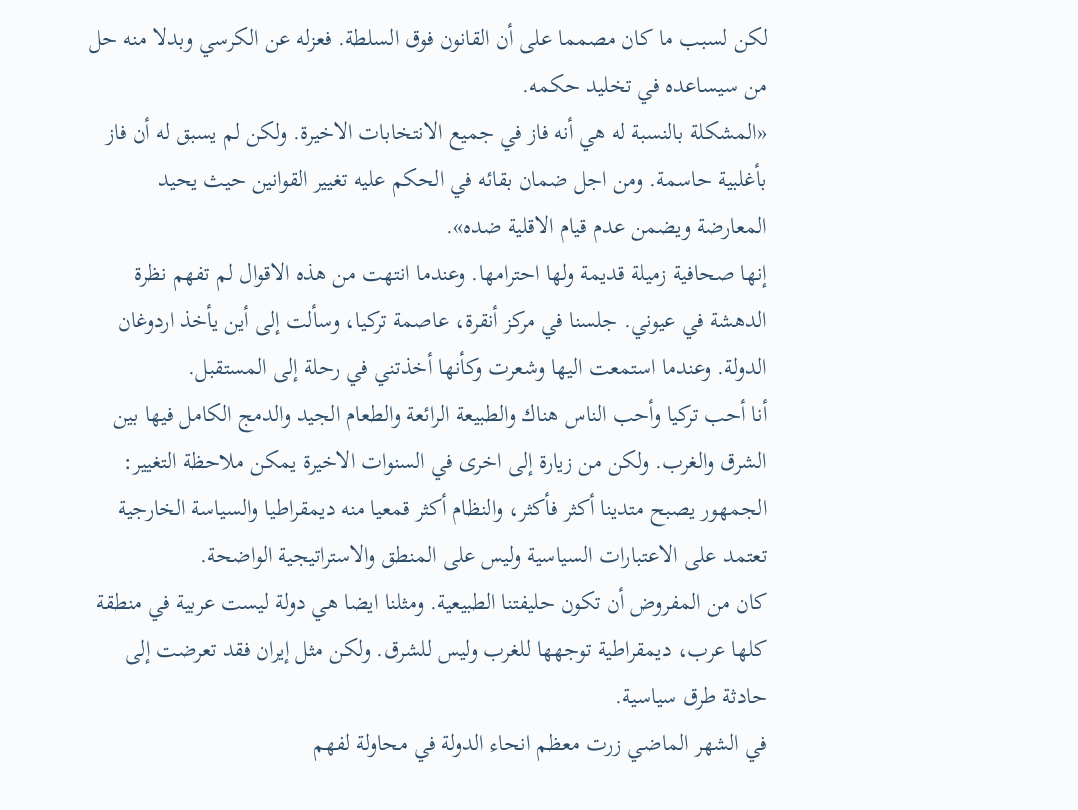لكن لسبب ما كان مصمما على أن القانون فوق السلطة. فعزله عن الكرسي وبدلا منه حل من سيساعده في تخليد حكمه.
«المشكلة بالنسبة له هي أنه فاز في جميع الانتخابات الاخيرة. ولكن لم يسبق له أن فاز بأغلبية حاسمة. ومن اجل ضمان بقائه في الحكم عليه تغيير القوانين حيث يحيد المعارضة ويضمن عدم قيام الاقلية ضده».
إنها صحافية زميلة قديمة ولها احترامها. وعندما انتهت من هذه الاقوال لم تفهم نظرة الدهشة في عيوني. جلسنا في مركز أنقرة، عاصمة تركيا، وسألت إلى أين يأخذ اردوغان الدولة. وعندما استمعت اليها وشعرت وكأنها أخذتني في رحلة إلى المستقبل.
أنا أحب تركيا وأحب الناس هناك والطبيعة الرائعة والطعام الجيد والدمج الكامل فيها بين الشرق والغرب. ولكن من زيارة إلى اخرى في السنوات الاخيرة يمكن ملاحظة التغيير: الجمهور يصبح متدينا أكثر فأكثر، والنظام أكثر قمعيا منه ديمقراطيا والسياسة الخارجية تعتمد على الاعتبارات السياسية وليس على المنطق والاستراتيجية الواضحة.
كان من المفروض أن تكون حليفتنا الطبيعية. ومثلنا ايضا هي دولة ليست عربية في منطقة كلها عرب، ديمقراطية توجهها للغرب وليس للشرق. ولكن مثل إيران فقد تعرضت إلى حادثة طرق سياسية.
في الشهر الماضي زرت معظم انحاء الدولة في محاولة لفهم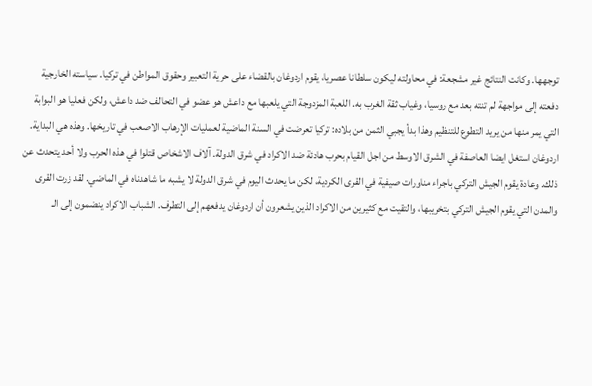توجهها. وكانت النتائج غير مشجعة: في محاولته ليكون سلطانا عصريا، يقوم اردوغان بالقضاء على حرية التعبير وحقوق المواطن في تركيا. سياسته الخارجية دفعته إلى مواجهة لم تنته بعد مع روسيا، وغياب ثقة الغرب به. اللعبة المزدوجة التي يلعبها مع داعش هو عضو في التحالف ضد داعش، ولكن فعليا هو البوابة التي يمر منها من يريد التطوع للتنظيم وهذا بدأ يجبي الثمن من بلاده: تركيا تعرضت في السنة الماضية لعمليات الإرهاب الاصعب في تاريخها. وهذه هي البداية.
اردوغان استغل ايضا العاصفة في الشرق الاوسط من اجل القيام بحرب هادئة ضد الاكراد في شرق الدولة. آلاف الاشخاص قتلوا في هذه الحرب ولا أحد يتحدث عن ذلك. وعادة يقوم الجيش التركي باجراء مناورات صيفية في القرى الكردية، لكن ما يحدث اليوم في شرق الدولة لا يشبه ما شاهدناه في الماضي. لقد زرت القرى والمدن التي يقوم الجيش التركي بتخريبها، والتقيت مع كثيرين من الاكراد الذين يشعرون أن اردوغان يدفعهم إلى التطرف. الشباب الاكراد ينضمون إلى الـ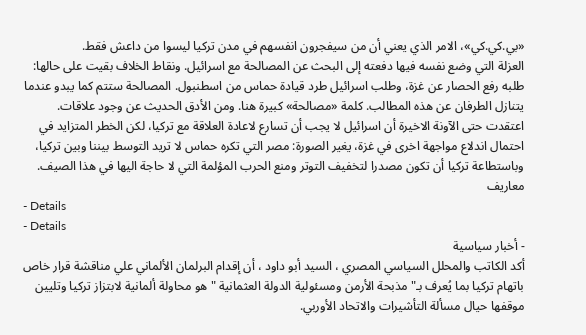«بي.كي.كي»، الامر الذي يعني أن من سيفجرون انفسهم في مدن تركيا ليسوا من داعش فقط.
العزلة التي وضع نفسه فيها دفعته إلى البحث عن المصالحة مع اسرائيل. ونقاط الخلاف بقيت على حالها: طلبه رفع الحصار عن غزة، وطلب اسرائيل طرد قيادة حماس من اسطنبول. المصالحة ستتم كما يبدو عندما يتنازل الطرفان عن هذه المطالب. كلمة «مصالحة» كبيرة هنا. ومن الأدق الحديث عن وجود علاقات.
اعتقدت حتى الآونة الاخيرة أن اسرائيل لا يجب أن تسارع لاعادة العلاقة مع تركيا، لكن الخطر المتزايد في احتمال اندلاع مواجهة اخرى في غزة، يغير الصورة: مصر التي تكره حماس لا تريد التوسط بيننا وبين تركيا، وباستطاعة تركيا أن تكون مصدرا لتخفيف التوتر ومنع الحرب المؤلمة التي لا حاجة اليها في هذا الصيف.
معاريف
- Details
- Details
- أخبار سياسية
أكد الكاتب والمحلل السياسي المصري ، السيد أبو داود ، أن إقدام البرلمان الألماني علي مناقشة قرار خاص باتهام تركيا بما يُعرف بـ"مذبحة الأرمن ومسئولية الدولة العثمانية " هو محاولة ألمانية لابتزاز تركيا وتليين موقفها حيال مسألة التأشيرات والاتحاد الأوربي.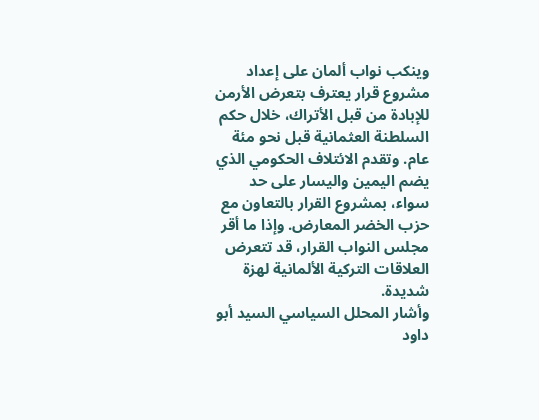وينكب نواب ألمان على إعداد مشروع قرار يعترف بتعرض الأرمن للإبادة من قبل الأتراك، خلال حكم السلطنة العثمانية قبل نحو مئة عام. وتقدم الائتلاف الحكومي الذي يضم اليمين واليسار على حد سواء، بمشروع القرار بالتعاون مع حزب الخضر المعارض. وإذا ما أقر مجلس النواب القرار، قد تتعرض العلاقات التركية الألمانية لهزة شديدة.
وأشار المحلل السياسي السيد أبو داود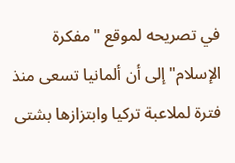في تصريحه لموقع "مفكرة الإسلام" إلى أن ألمانيا تسعى منذ فترة لملاعبة تركيا وابتزازها بشتى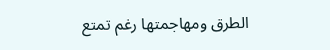الطرق ومهاجمتها رغم تمتع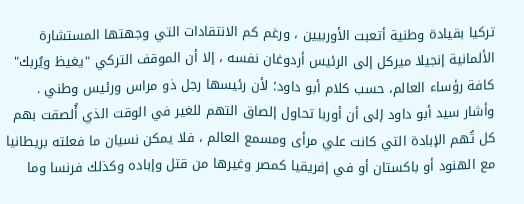تركيا بقيادة وطنية أتعبت الأوربيين ، ورغم كم الانتقادات التي وجهتها المستشارة الألمانية إنجيلا ميركل إلى الرئيس أردوغان نفسه ، إلا أن الموقف التركي "يغيظ ويُربك" كافة رؤساء العالم، حسب كلام أبو داود؛ لأن رئيسها رجل ذو مراس ورئيس وطني .
وأشار سيد أبو داود إلى أن أوربا تحاول إلصاق التهم للغير في الوقت الذي أُلصقت بهم كل تُهم الإبادة التي كانت علي مرأى ومسمع العالم ، فلا يمكن نسيان ما فعلته بريطانيا مع الهنود أو باكستان أو في إفريقيا كمصر وغيرها من قتل وإباده وكذلك فرنسا وما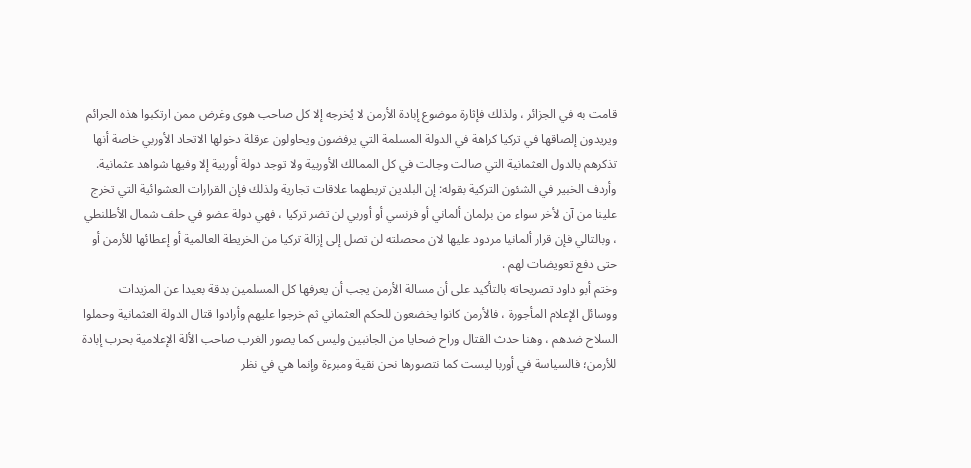قامت به في الجزائر ، ولذلك فإثارة موضوع إبادة الأرمن لا يُخرجه إلا كل صاحب هوى وغرض ممن ارتكبوا هذه الجرائم ويريدون إلصاقها في تركيا كراهة في الدولة المسلمة التي يرفضون ويحاولون عرقلة دخولها الاتحاد الأوربي خاصة أنها تذكرهم بالدول العثمانية التي صالت وجالت في كل الممالك الأوربية ولا توجد دولة أوربية إلا وفيها شواهد عثمانية.
وأردف الخبير في الشئون التركية بقوله: إن البلدين تربطهما علاقات تجارية ولذلك فإن القرارات العشوائية التي تخرج علينا من آن لأخر سواء من برلمان ألماني أو فرنسي أو أوربي لن تضر تركيا ، فهي دولة عضو في حلف شمال الأطلنطي ، وبالتالي فإن قرار ألمانيا مردود عليها لان محصلته لن تصل إلى إزالة تركيا من الخريطة العالمية أو إعطائها للأرمن أو حتى دفع تعويضات لهم .
وختم أبو داود تصريحاته بالتأكيد على أن مسالة الأرمن يجب أن يعرفها كل المسلمين بدقة بعيدا عن المزيدات ووسائل الإعلام المأجورة ، فالأرمن كانوا يخضعون للحكم العثماني ثم خرجوا عليهم وأرادوا قتال الدولة العثمانية وحملوا السلاح ضدهم ، وهنا حدث القتال وراح ضحايا من الجانبين وليس كما يصور الغرب صاحب الألة الإعلامية بحرب إبادة للأرمن؛ فالسياسة في أوربا ليست كما نتصورها نحن نقية ومبرءة وإنما هي في نظر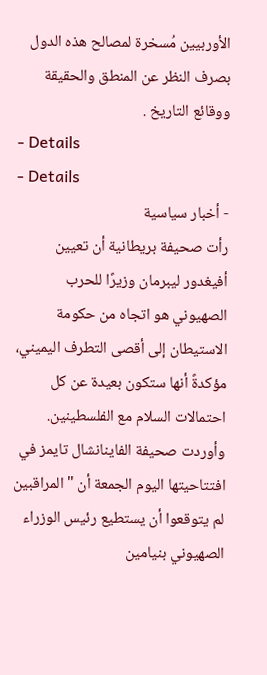الأوربيين مُسخرة لمصالح هذه الدول بصرف النظر عن المنطق والحقيقة ووقائع التاريخ .
- Details
- Details
- أخبار سياسية
رأت صحيفة بريطانية أن تعيين أفيغدور ليبرمان وزيرًا للحرب الصهيوني هو اتجاه من حكومة الاستيطان إلى أقصى التطرف اليميني، مؤكدةً أنها ستكون بعيدة عن كل احتمالات السلام مع الفلسطينين.
وأوردت صحيفة الفاينانشال تايمز في افتتاحيتها اليوم الجمعة أن "المراقبين لم يتوقعوا أن يستطيع رئيس الوزراء الصهيوني بنيامين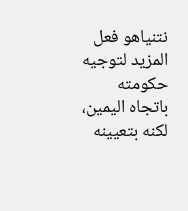نتنياهو فعل المزيد لتوجيه حكومته باتجاه اليمين، لكنه بتعيينه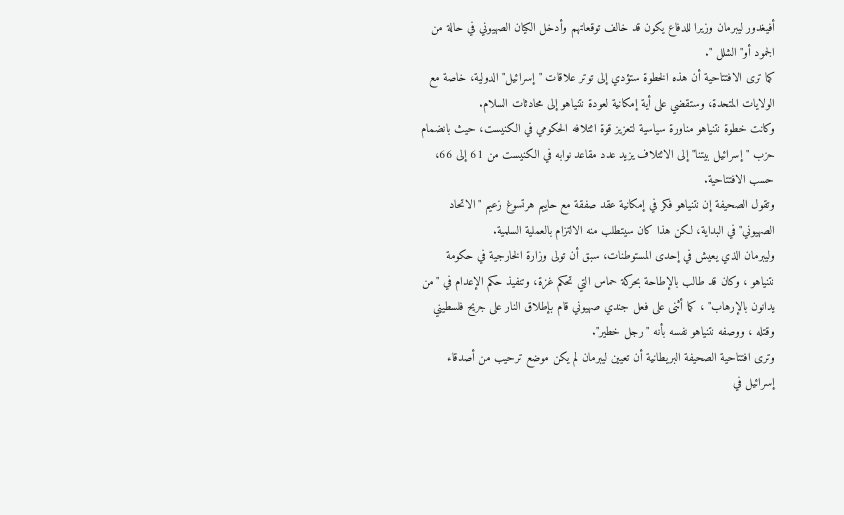أفيغدور ليبرمان وزيرا للدفاع يكون قد خالف توقعاتهم وأدخل الكيان الصهيوني في حالة من الجمود أو" الشلل ".
كما ترى الافتتاحية أن هذه الخطوة ستؤدي إلى توتر علاقات "إسرائيل" الدولية، خاصة مع الولايات المتحدة، وستقضي على أية إمكانية لعودة نتنياهو إلى محادثات السلام.
وكانت خطوة نتنياهو مناورة سياسية لتعزيز قوة ائتلافه الحكومي في الكنيست، حيث بانضمام حزب "إسرائيل بيتنا" إلى الائتلاف يزيد عدد مقاعد نوابه في الكنيست من 61 إلى 66، حسب الافتتاحية.
وتقول الصحيفة إن نتنياهو فكر في إمكانية عقد صفقة مع حاييم هرتسوغ زعيم "الاتحاد الصهيوني" في البداية، لكن هذا كان سيتطلب منه الالتزام بالعملية السلمية.
وليبرمان الذي يعيش في إحدى المستوطنات، سبق أن تولى وزارة الخارجية في حكومة نتنياهو ، وكان قد طالب بالإطاحة بحركة حماس التي تحكم غزة، وتنفيذ حكم الإعدام في "من يدانون بالإرهاب" ، كما أثنى على فعل جندي صهيوني قام بإطلاق النار على جريح فلسطيني وقتله ، ووصفه نتنياهو نفسه بأنه "رجل خطير".
وترى افتتاحية الصحيفة البريطانية أن تعيين ليبرمان لم يكن موضع ترحيب من أصدقاء إسرائيل في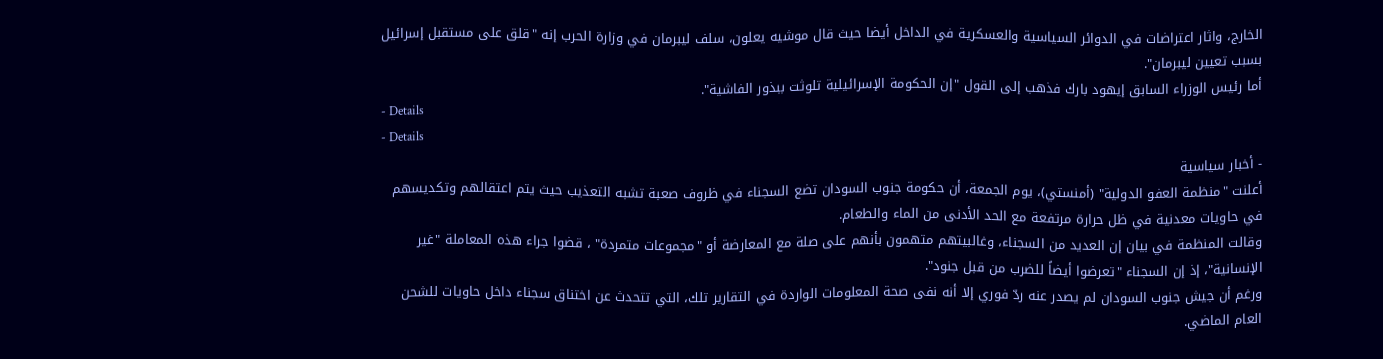الخارج، واثار اعتراضات في الدوائر السياسية والعسكرية في الداخل أيضا حيث قال موشيه يعلون، سلف ليبرمان في وزارة الحرب إنه "قلق على مستقبل إسرائيل بسبب تعيين ليبرمان".
أما رئيس الوزراء السابق إيهود بارك فذهب إلى القول "إن الحكومة الإسرائيلية تلوثت ببذور الفاشية".
- Details
- Details
- أخبار سياسية
أعلنت "منظمة العفو الدولية" (أمنستي)، يوم الجمعة، أن حكومة جنوب السودان تضع السجناء في ظروف صعبة تشبه التعذيب حيث يتم اعتقالهم وتكديسهم في حاويات معدنية في ظل حرارة مرتفعة مع الحد الأدنى من الماء والطعام.
وقالت المنظمة في بيان إن العديد من السجناء، وغالبيتهم متهمون بأنهم على صلة مع المعارضة أو "مجموعات متمردة" ، قضوا جراء هذه المعاملة "غير الإنسانية"، إذ إن السجناء "تعرضوا أيضاً للضرب من قبل جنود".
ورغم أن جيش جنوب السودان لم يصدر عنه ردّ فوري إلا أنه نفى صحة المعلومات الواردة في التقارير تلك، التي تتحدث عن اختناق سجناء داخل حاويات للشحن العام الماضي.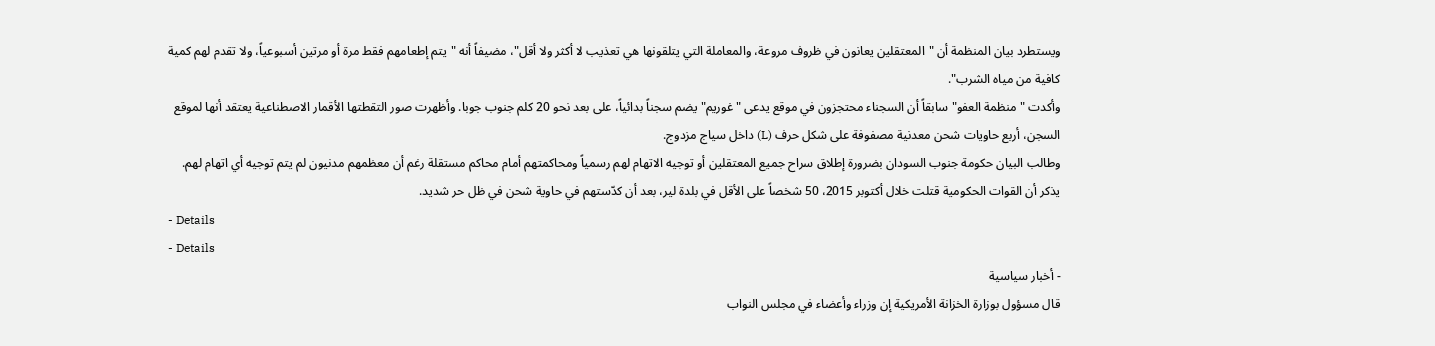ويستطرد بيان المنظمة أن "المعتقلين يعانون في ظروف مروعة، والمعاملة التي يتلقونها هي تعذيب لا أكثر ولا أقل"، مضيفاً أنه "يتم إطعامهم فقط مرة أو مرتين أسبوعياً، ولا تقدم لهم كمية كافية من مياه الشرب".
وأكدت "منظمة العفو" سابقاً أن السجناء محتجزون في موقع يدعى "غوريم" يضم سجناً بدائياً، على بعد نحو 20 كلم جنوب جوبا. وأظهرت صور التقطتها الأقمار الاصطناعية يعتقد أنها لموقع السجن، أربع حاويات شحن معدنية مصفوفة على شكل حرف (L) داخل سياج مزدوج.
وطالب البيان حكومة جنوب السودان بضرورة إطلاق سراح جميع المعتقلين أو توجيه الاتهام لهم رسمياً ومحاكمتهم أمام محاكم مستقلة رغم أن معظمهم مدنيون لم يتم توجيه أي اتهام لهم.
يذكر أن القوات الحكومية قتلت خلال أكتوبر 2015، 50 شخصاً على الأقل في بلدة لير، بعد أن كدّستهم في حاوية شحن في ظل حر شديد.
- Details
- Details
- أخبار سياسية
قال مسؤول بوزارة الخزانة الأمريكية إن وزراء وأعضاء في مجلس النواب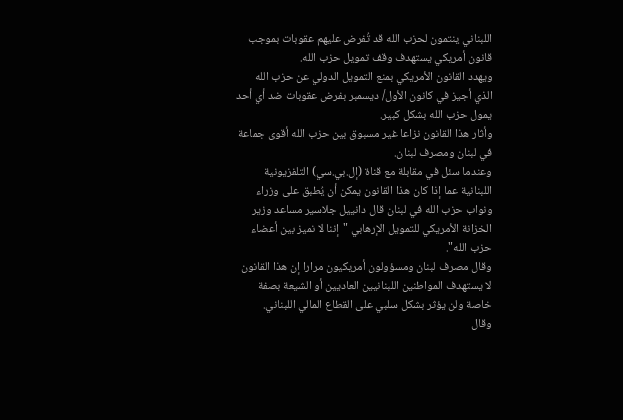اللبناني ينتمون لحزب الله قد تُفرض عليهم عقوبات بموجب قانون أمريكي يستهدف وقف تمويل حزب الله.
ويهدد القانون الأمريكي بمنع التمويل الدولي عن حزب الله الذي أجيز في كانون الأول/ ديسمبر بفرض عقوبات ضد أي أحد يمول حزب الله بشكل كبير.
وأثار هذا القانون نزاعا غير مسبوق بين حزب الله أقوى جماعة في لبنان ومصرف لبنان.
وعندما سئل في مقابلة مع قناة (إل.بي.سي) التلفزيونية اللبنانية عما إذا كان هذا القانون يمكن أن يُطبق على وزراء ونواب حزب الله في لبنان قال دانييل جلاسير مساعد وزير الخزانة الأمريكي للتمويل الإرهابي "إننا لا نميز بين أعضاء حزب الله".
وقال مصرف لبنان ومسؤولون أمريكيون مرارا إن هذا القانون لا يستهدف المواطنين اللبنانيين العاديين أو الشيعة بصفة خاصة ولن يؤثر بشكل سلبي على القطاع المالي اللبناني.
وقال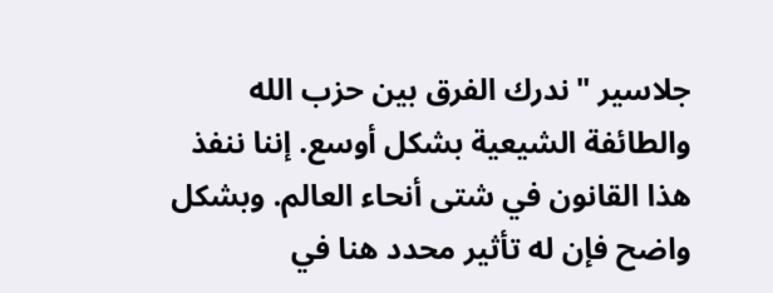جلاسير "ندرك الفرق بين حزب الله والطائفة الشيعية بشكل أوسع. إننا ننفذ هذا القانون في شتى أنحاء العالم. وبشكل واضح فإن له تأثير محدد هنا في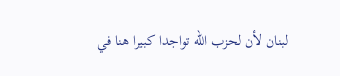لبنان لأن لحزب الله تواجدا كبيرا هنا في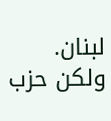لبنان. ولكن حزب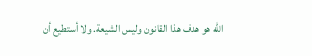الله هو هدف هذا القانون وليس الشيعة. ولا أستطيع أن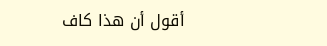أقول أن هذا كاف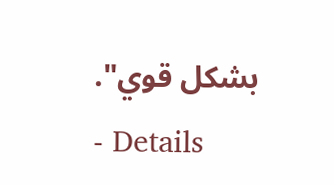بشكل قوي".
- Details